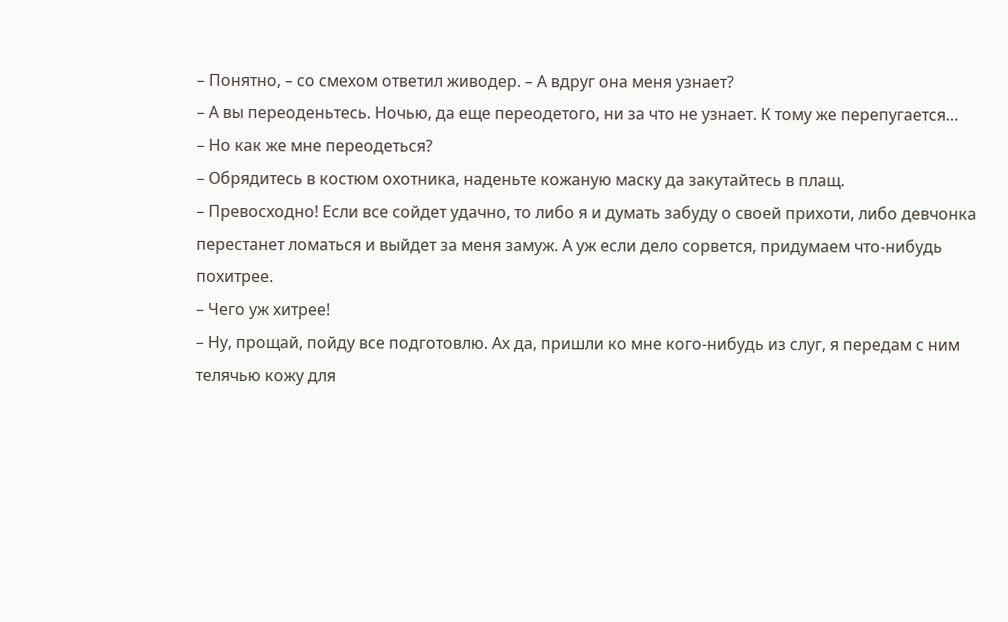– Понятно, – со смехом ответил живодер. – А вдруг она меня узнает?
– А вы переоденьтесь. Ночью, да еще переодетого, ни за что не узнает. К тому же перепугается…
– Но как же мне переодеться?
– Обрядитесь в костюм охотника, наденьте кожаную маску да закутайтесь в плащ.
– Превосходно! Если все сойдет удачно, то либо я и думать забуду о своей прихоти, либо девчонка перестанет ломаться и выйдет за меня замуж. А уж если дело сорвется, придумаем что-нибудь похитрее.
– Чего уж хитрее!
– Ну, прощай, пойду все подготовлю. Ах да, пришли ко мне кого-нибудь из слуг, я передам с ним телячью кожу для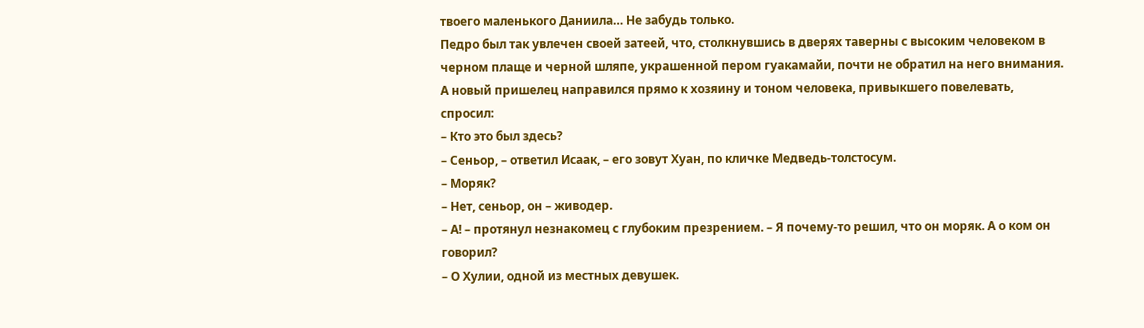твоего маленького Даниила… Не забудь только.
Педро был так увлечен своей затеей, что, столкнувшись в дверях таверны с высоким человеком в черном плаще и черной шляпе, украшенной пером гуакамайи, почти не обратил на него внимания.
А новый пришелец направился прямо к хозяину и тоном человека, привыкшего повелевать, спросил:
– Кто это был здесь?
– Сеньор, – ответил Исаак, – его зовут Хуан, по кличке Медведь-толстосум.
– Моряк?
– Нет, сеньор, он – живодер.
– А! – протянул незнакомец с глубоким презрением. – Я почему-то решил, что он моряк. А о ком он говорил?
– О Хулии, одной из местных девушек.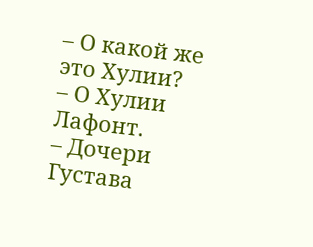– О какой же это Хулии?
– О Хулии Лафонт.
– Дочери Густава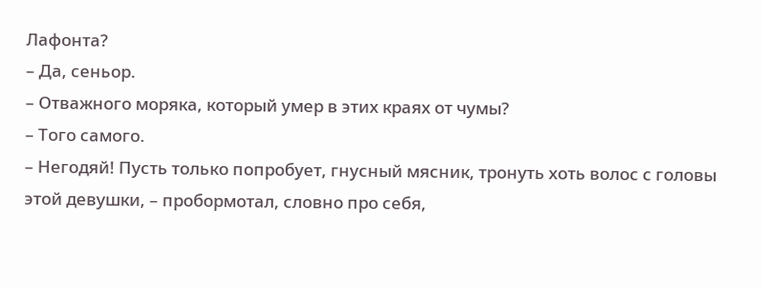Лафонта?
– Да, сеньор.
– Отважного моряка, который умер в этих краях от чумы?
– Того самого.
– Негодяй! Пусть только попробует, гнусный мясник, тронуть хоть волос с головы этой девушки, – пробормотал, словно про себя,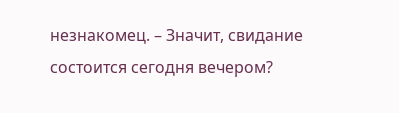незнакомец. – Значит, свидание состоится сегодня вечером?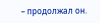– продолжал он.